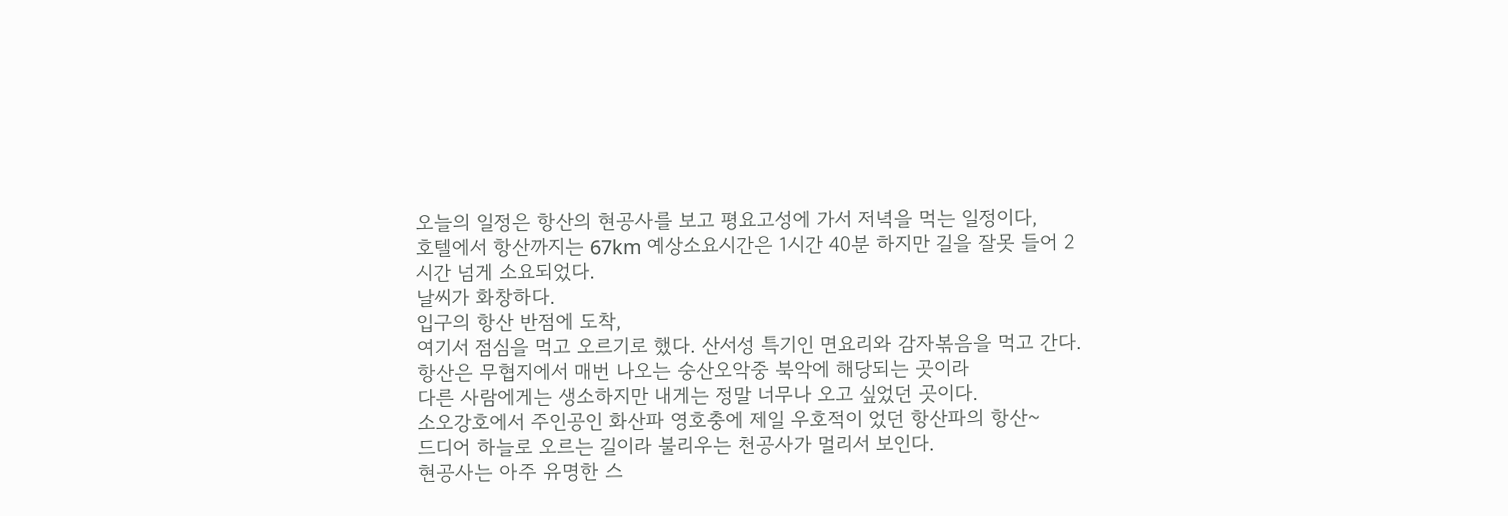오늘의 일정은 항산의 현공사를 보고 평요고성에 가서 저녁을 먹는 일정이다,
호텔에서 항산까지는 67km 예상소요시간은 1시간 40분 하지만 길을 잘못 들어 2시간 넘게 소요되었다.
날씨가 화창하다.
입구의 항산 반점에 도착,
여기서 점심을 먹고 오르기로 했다. 산서성 특기인 면요리와 감자볶음을 먹고 간다.
항산은 무협지에서 매번 나오는 숭산오악중 북악에 해당되는 곳이라
다른 사람에게는 생소하지만 내게는 정말 너무나 오고 싶었던 곳이다.
소오강호에서 주인공인 화산파 영호충에 제일 우호적이 었던 항산파의 항산~
드디어 하늘로 오르는 길이라 불리우는 천공사가 멀리서 보인다.
현공사는 아주 유명한 스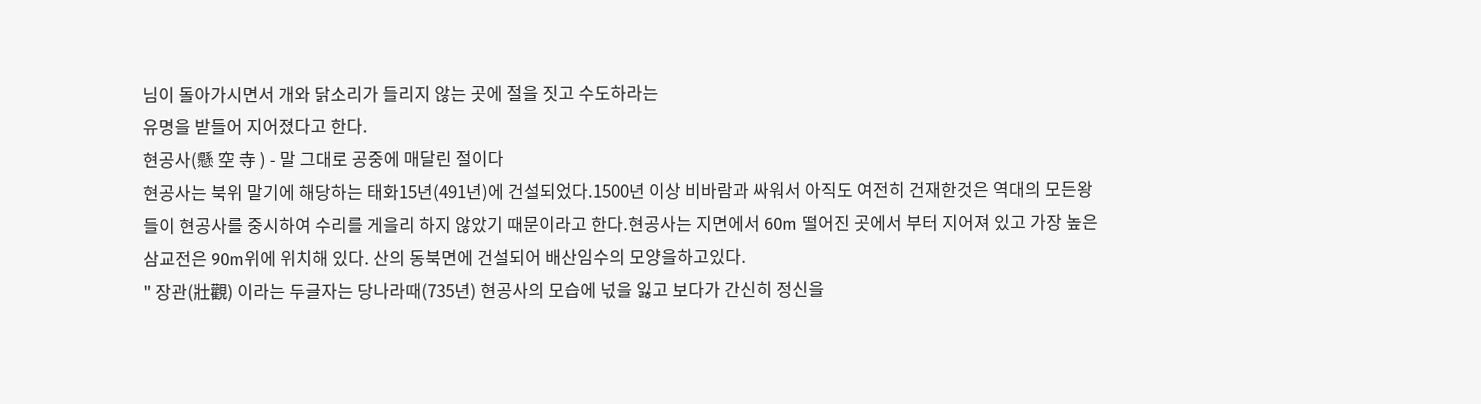님이 돌아가시면서 개와 닭소리가 들리지 않는 곳에 절을 짓고 수도하라는
유명을 받들어 지어졌다고 한다.
현공사(懸 空 寺 ) - 말 그대로 공중에 매달린 절이다
현공사는 북위 말기에 해당하는 태화15년(491년)에 건설되었다.1500년 이상 비바람과 싸워서 아직도 여전히 건재한것은 역대의 모든왕들이 현공사를 중시하여 수리를 게을리 하지 않았기 때문이라고 한다.현공사는 지면에서 60m 떨어진 곳에서 부터 지어져 있고 가장 높은 삼교전은 90m위에 위치해 있다. 산의 동북면에 건설되어 배산임수의 모양을하고있다.
" 장관(壯觀) 이라는 두글자는 당나라때(735년) 현공사의 모습에 넋을 잃고 보다가 간신히 정신을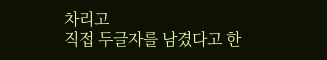차리고
직접 두글자를 남겼다고 한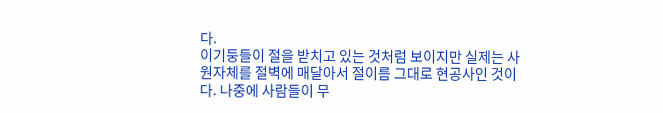다.
이기둥들이 절을 받치고 있는 것처럼 보이지만 실제는 사원자체를 절벽에 매달아서 절이름 그대로 현공사인 것이다. 나중에 사람들이 무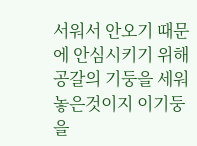서워서 안오기 때문에 안심시키기 위해 공갈의 기둥을 세워 놓은것이지 이기둥을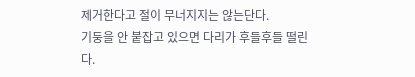제거한다고 절이 무너지지는 않는단다.
기둥을 안 붙잡고 있으면 다리가 후들후들 떨린다.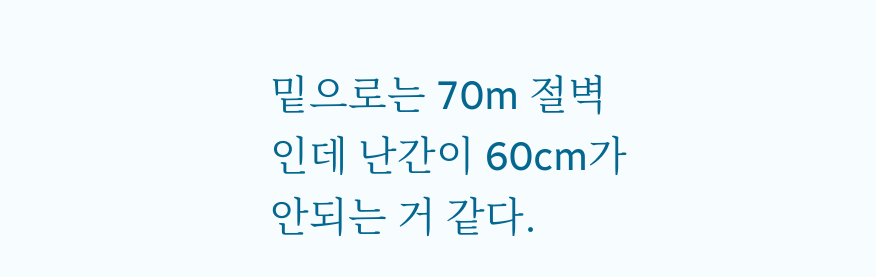밑으로는 70m 절벽인데 난간이 60cm가 안되는 거 같다.